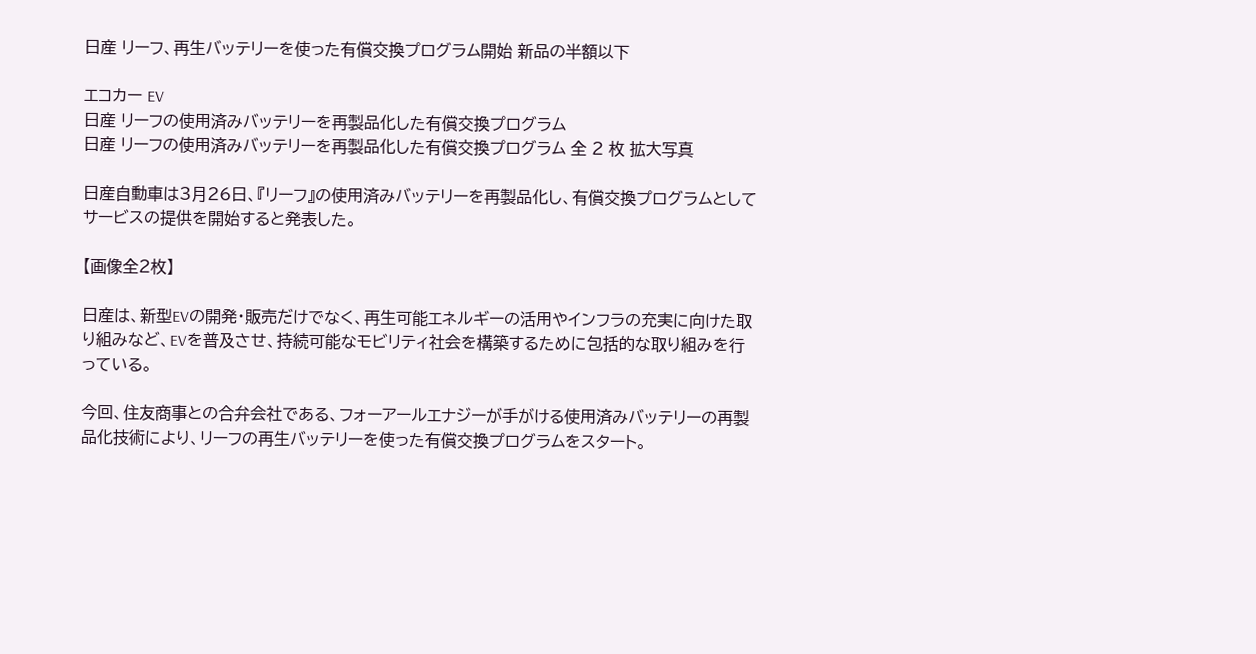日産 リーフ、再生バッテリーを使った有償交換プログラム開始 新品の半額以下

エコカー EV
日産 リーフの使用済みバッテリーを再製品化した有償交換プログラム
日産 リーフの使用済みバッテリーを再製品化した有償交換プログラム 全 2 枚 拡大写真

日産自動車は3月26日、『リーフ』の使用済みバッテリーを再製品化し、有償交換プログラムとしてサービスの提供を開始すると発表した。

【画像全2枚】

日産は、新型EVの開発・販売だけでなく、再生可能エネルギーの活用やインフラの充実に向けた取り組みなど、EVを普及させ、持続可能なモビリティ社会を構築するために包括的な取り組みを行っている。

今回、住友商事との合弁会社である、フォーアールエナジーが手がける使用済みバッテリーの再製品化技術により、リーフの再生バッテリーを使った有償交換プログラムをスタート。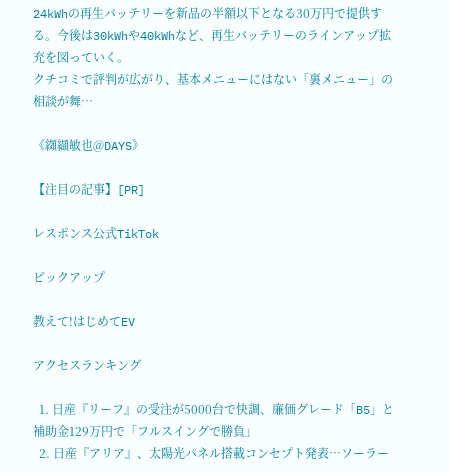24kWhの再生バッテリーを新品の半額以下となる30万円で提供する。今後は30kWhや40kWhなど、再生バッテリーのラインアップ拡充を図っていく。
クチコミで評判が広がり、基本メニューにはない「裏メニュー」の相談が舞…

《纐纈敏也@DAYS》

【注目の記事】[PR]

レスポンス公式TikTok

ピックアップ

教えて!はじめてEV

アクセスランキング

  1. 日産『リーフ』の受注が5000台で快調、廉価グレード「B5」と補助金129万円で「フルスイングで勝負」
  2. 日産『アリア』、太陽光パネル搭載コンセプト発表…ソーラー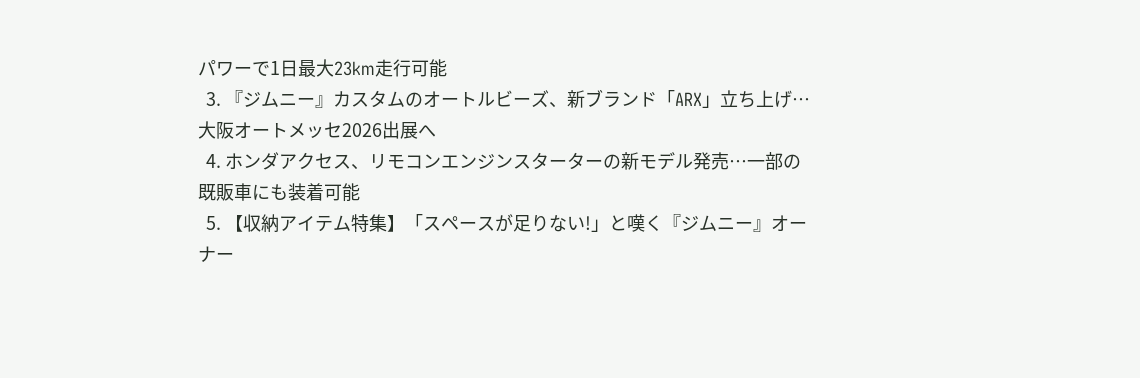パワーで1日最大23km走行可能
  3. 『ジムニー』カスタムのオートルビーズ、新ブランド「ARX」立ち上げ…大阪オートメッセ2026出展へ
  4. ホンダアクセス、リモコンエンジンスターターの新モデル発売…一部の既販車にも装着可能
  5. 【収納アイテム特集】「スペースが足りない!」と嘆く『ジムニー』オーナー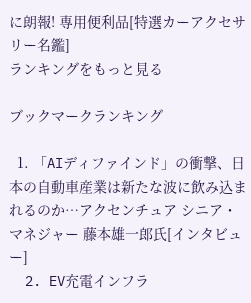に朗報! 専用便利品[特選カーアクセサリー名鑑]
ランキングをもっと見る

ブックマークランキング

  1. 「AIディファインド」の衝撃、日本の自動車産業は新たな波に飲み込まれるのか…アクセンチュア シニア・マネジャー 藤本雄一郎氏[インタビュー]
  2. EV充電インフラ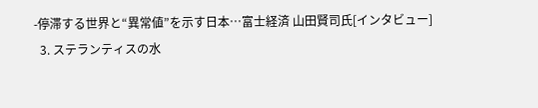-停滞する世界と“異常値”を示す日本…富士経済 山田賢司氏[インタビュー]
  3. ステランティスの水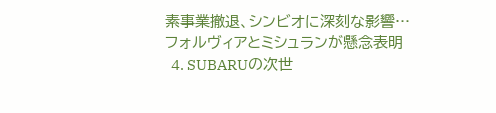素事業撤退、シンビオに深刻な影響…フォルヴィアとミシュランが懸念表明
  4. SUBARUの次世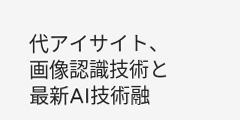代アイサイト、画像認識技術と最新AI技術融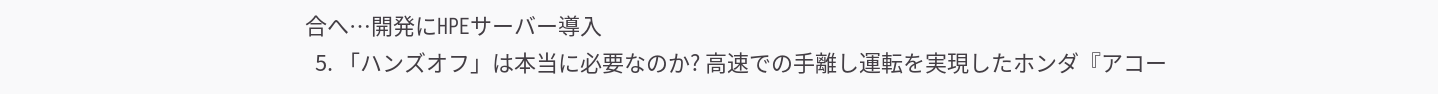合へ…開発にHPEサーバー導入
  5. 「ハンズオフ」は本当に必要なのか? 高速での手離し運転を実現したホンダ『アコー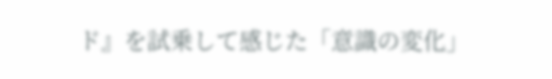ド』を試乗して感じた「意識の変化」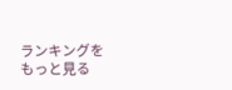ランキングをもっと見る